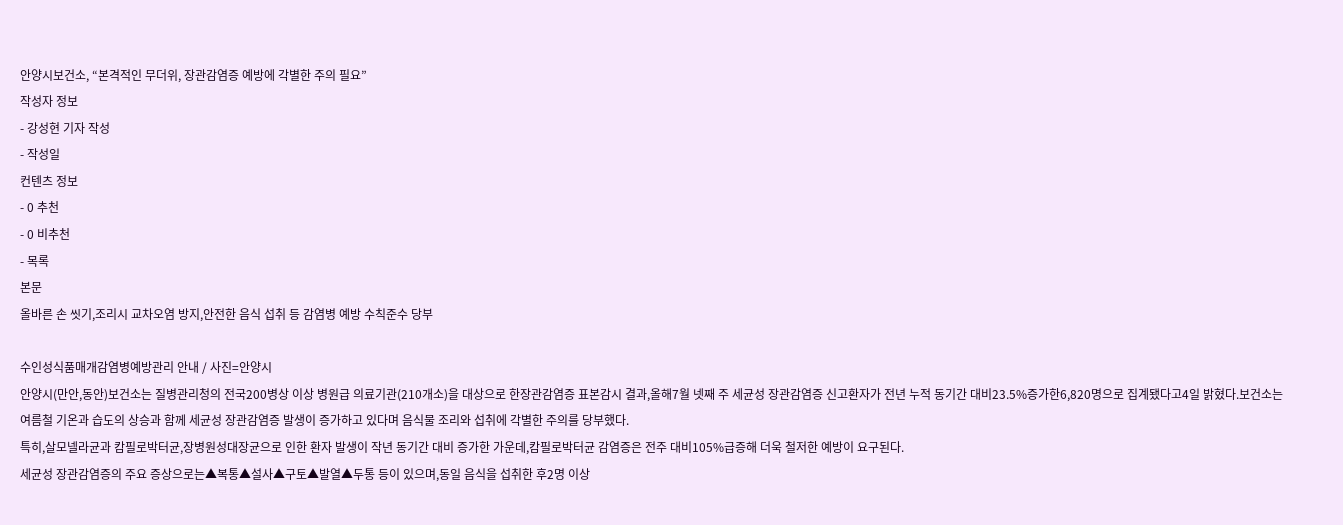안양시보건소, “본격적인 무더위, 장관감염증 예방에 각별한 주의 필요”
작성자 정보
- 강성현 기자 작성
- 작성일
컨텐츠 정보
- 0 추천
- 0 비추천
- 목록
본문
올바른 손 씻기,조리시 교차오염 방지,안전한 음식 섭취 등 감염병 예방 수칙준수 당부

수인성식품매개감염병예방관리 안내 / 사진=안양시
안양시(만안,동안)보건소는 질병관리청의 전국200병상 이상 병원급 의료기관(210개소)을 대상으로 한장관감염증 표본감시 결과,올해7월 넷째 주 세균성 장관감염증 신고환자가 전년 누적 동기간 대비23.5%증가한6,820명으로 집계됐다고4일 밝혔다.보건소는 여름철 기온과 습도의 상승과 함께 세균성 장관감염증 발생이 증가하고 있다며 음식물 조리와 섭취에 각별한 주의를 당부했다.
특히,살모넬라균과 캄필로박터균,장병원성대장균으로 인한 환자 발생이 작년 동기간 대비 증가한 가운데,캄필로박터균 감염증은 전주 대비105%급증해 더욱 철저한 예방이 요구된다.
세균성 장관감염증의 주요 증상으로는▲복통▲설사▲구토▲발열▲두통 등이 있으며,동일 음식을 섭취한 후2명 이상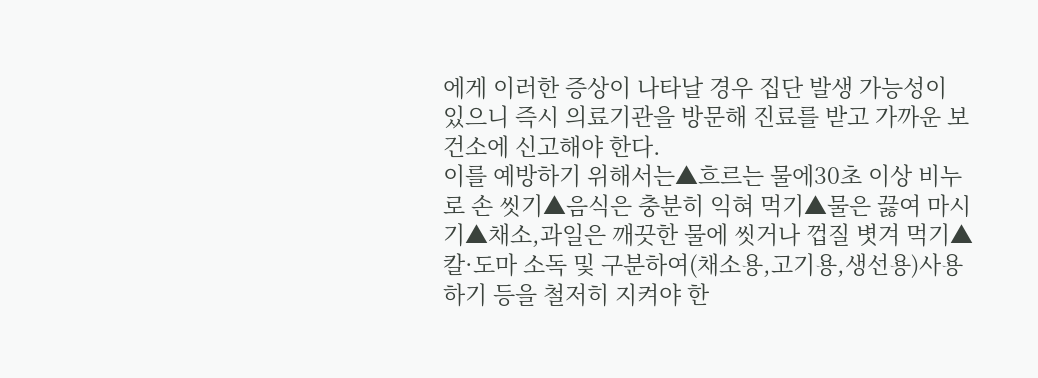에게 이러한 증상이 나타날 경우 집단 발생 가능성이 있으니 즉시 의료기관을 방문해 진료를 받고 가까운 보건소에 신고해야 한다.
이를 예방하기 위해서는▲흐르는 물에30초 이상 비누로 손 씻기▲음식은 충분히 익혀 먹기▲물은 끓여 마시기▲채소,과일은 깨끗한 물에 씻거나 껍질 볏겨 먹기▲칼·도마 소독 및 구분하여(채소용,고기용,생선용)사용하기 등을 철저히 지켜야 한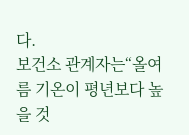다.
보건소 관계자는“올여름 기온이 평년보다 높을 것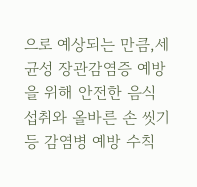으로 예상되는 만큼,세균성 장관감염증 예방을 위해 안전한 음식 섭취와 올바른 손 씻기 등 감염병 예방 수칙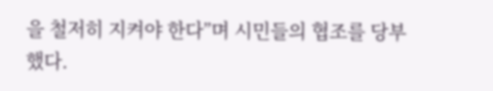을 철저히 지켜야 한다”며 시민들의 협조를 당부했다.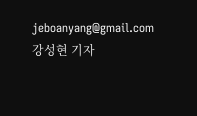jeboanyang@gmail.com 강성현 기자